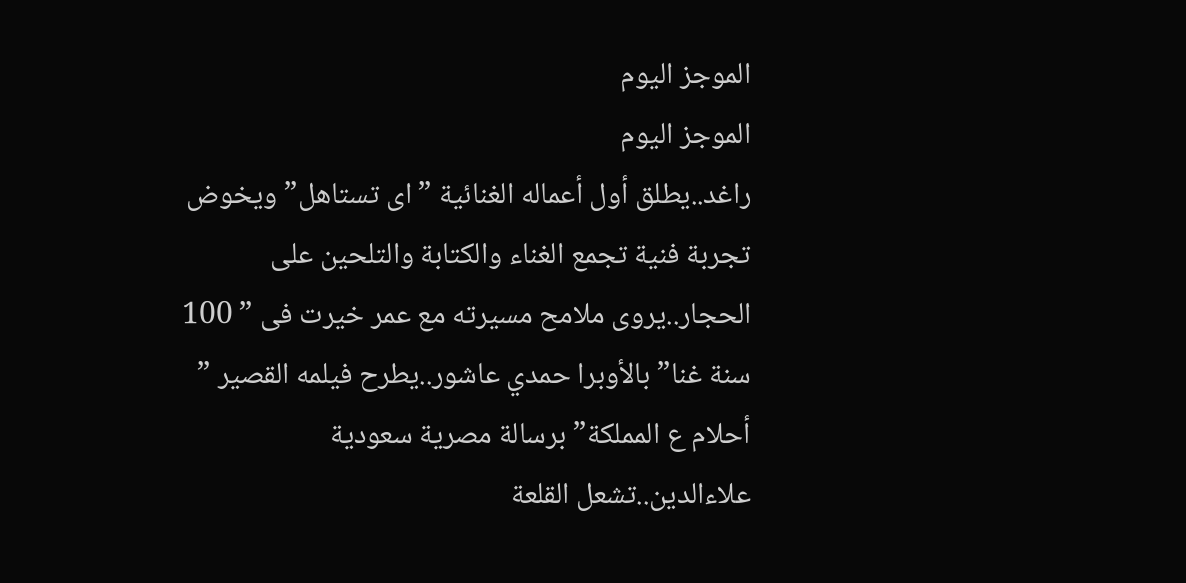الموجز اليوم
الموجز اليوم
راغد..يطلق أول أعماله الغنائية ” اى تستاهل” ويخوض تجربة فنية تجمع الغناء والكتابة والتلحين على الحجار..يروى ملامح مسيرته مع عمر خيرت فى ” 100 سنة غنا” بالأوبرا حمدي عاشور..يطرح فيلمه القصير ” أحلام ع المملكة” برسالة مصرية سعودية علاءالدين..تشعل القلعة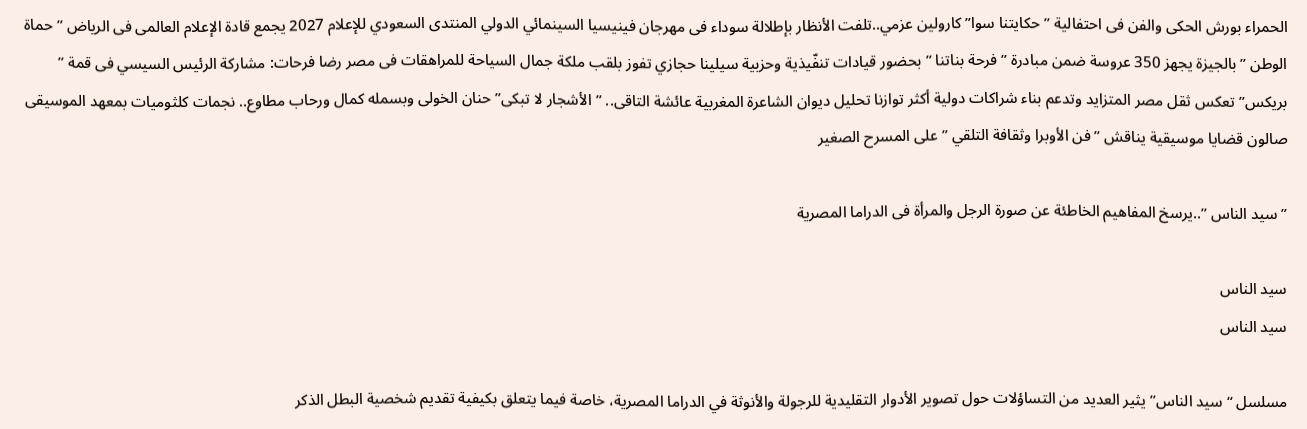الحمراء بورش الحكى والفن فى احتفالية ” حكايتنا سوا” كارولين عزمي..تلفت الأنظار بإطلالة سوداء فى مهرجان فينيسيا السينمائي الدولي المنتدى السعودي للإعلام 2027 يجمع قادة الإعلام العالمى فى الرياض ” حماة الوطن ” بالجيزة يجهز 350 عروسة ضمن مبادرة ” فرحة بناتنا ” بحضور قيادات تنفّيذية وحزبية سيلينا حجازي تفوز بلقب ملكة جمال السياحة للمراهقات فى مصر رضا فرحات: مشاركة الرئيس السيسي فى قمة ” بريكس” تعكس ثقل مصر المتزايد وتدعم بناء شراكات دولية أكثر توازنا تحليل ديوان الشاعرة المغربية عائشة التاقى.. ” الأشجار لا تبكى” حنان الخولى وبسمله كمال ورحاب مطاوع.. نجمات كلثوميات بمعهد الموسيقى صالون قضايا موسيقية يناقش ” فن الأوبرا وثقافة التلقي ” على المسرح الصغير

”سيد الناس ”..يرسخ المفاهيم الخاطئة عن صورة الرجل والمرأة فى الدراما المصرية

سيد الناس
سيد الناس

مسلسل “سيد الناس” يثير العديد من التساؤلات حول تصوير الأدوار التقليدية للرجولة والأنوثة في الدراما المصرية، خاصة فيما يتعلق بكيفية تقديم شخصية البطل الذكر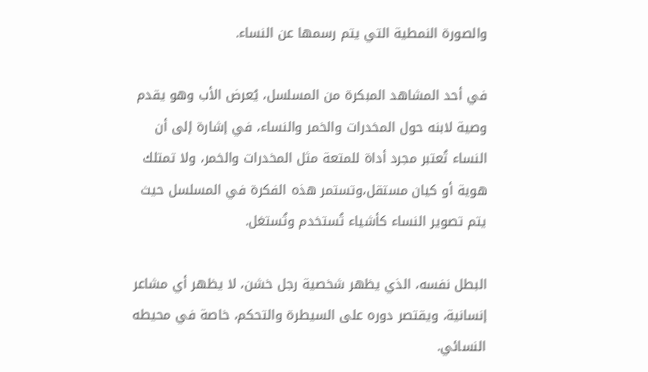والصورة النمطية التي يتم رسمها عن النساء.

في أحد المشاهد المبكرة من المسلسل، يُعرض الأب وهو يقدم وصية لابنه حول المخدرات والخمر والنساء، في إشارة إلى أن النساء تُعتبر مجرد أداة للمتعة مثل المخدرات والخمر، ولا تمتلك هوية أو كيان مستقل،وتستمر هذه الفكرة في المسلسل حيث يتم تصوير النساء كأشياء تُستخدم وتُستغل.

البطل نفسه، الذي يظهر شخصية رجل خشن، لا يظهر أي مشاعر إنسانية، ويقتصر دوره على السيطرة والتحكم، خاصة في محيطه النسائي.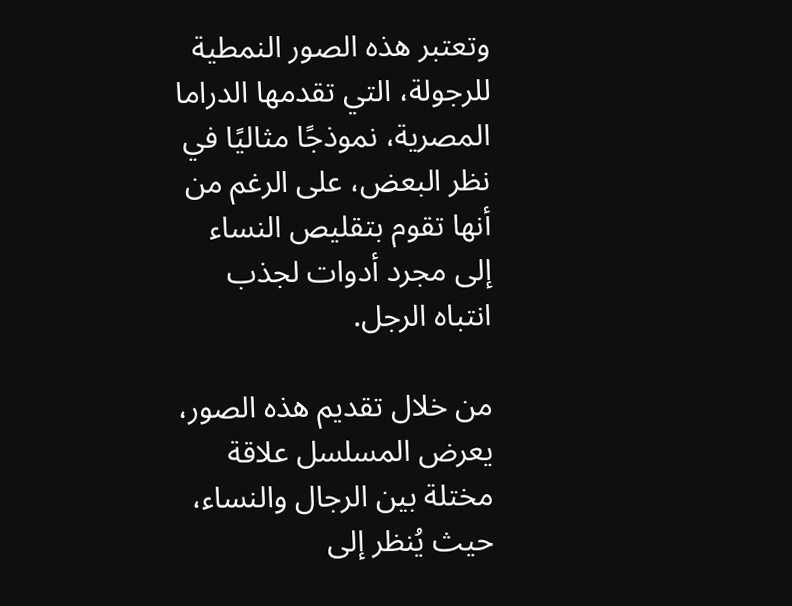وتعتبر هذه الصور النمطية للرجولة، التي تقدمها الدراما المصرية، نموذجًا مثاليًا في نظر البعض، على الرغم من أنها تقوم بتقليص النساء إلى مجرد أدوات لجذب انتباه الرجل.

من خلال تقديم هذه الصور، يعرض المسلسل علاقة مختلة بين الرجال والنساء، حيث يُنظر إلى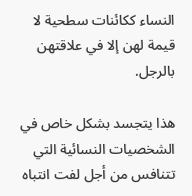النساء ككائنات سطحية لا قيمة لهن إلا في علاقتهن بالرجل.

هذا يتجسد بشكل خاص في الشخصيات النسائية التي تتنافس من أجل لفت انتباه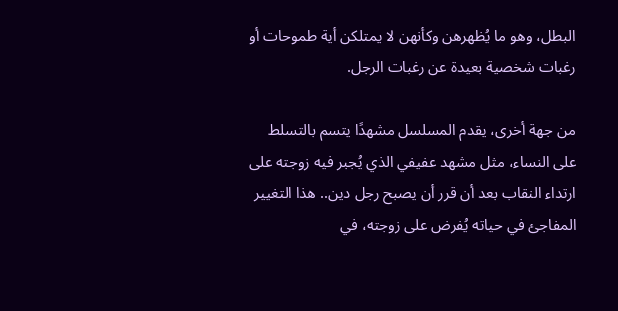البطل، وهو ما يُظهرهن وكأنهن لا يمتلكن أية طموحات أو رغبات شخصية بعيدة عن رغبات الرجل.

من جهة أخرى، يقدم المسلسل مشهدًا يتسم بالتسلط على النساء، مثل مشهد عفيفي الذي يُجبر فيه زوجته على ارتداء النقاب بعد أن قرر أن يصبح رجل دين.. هذا التغيير المفاجئ في حياته يُفرض على زوجته، في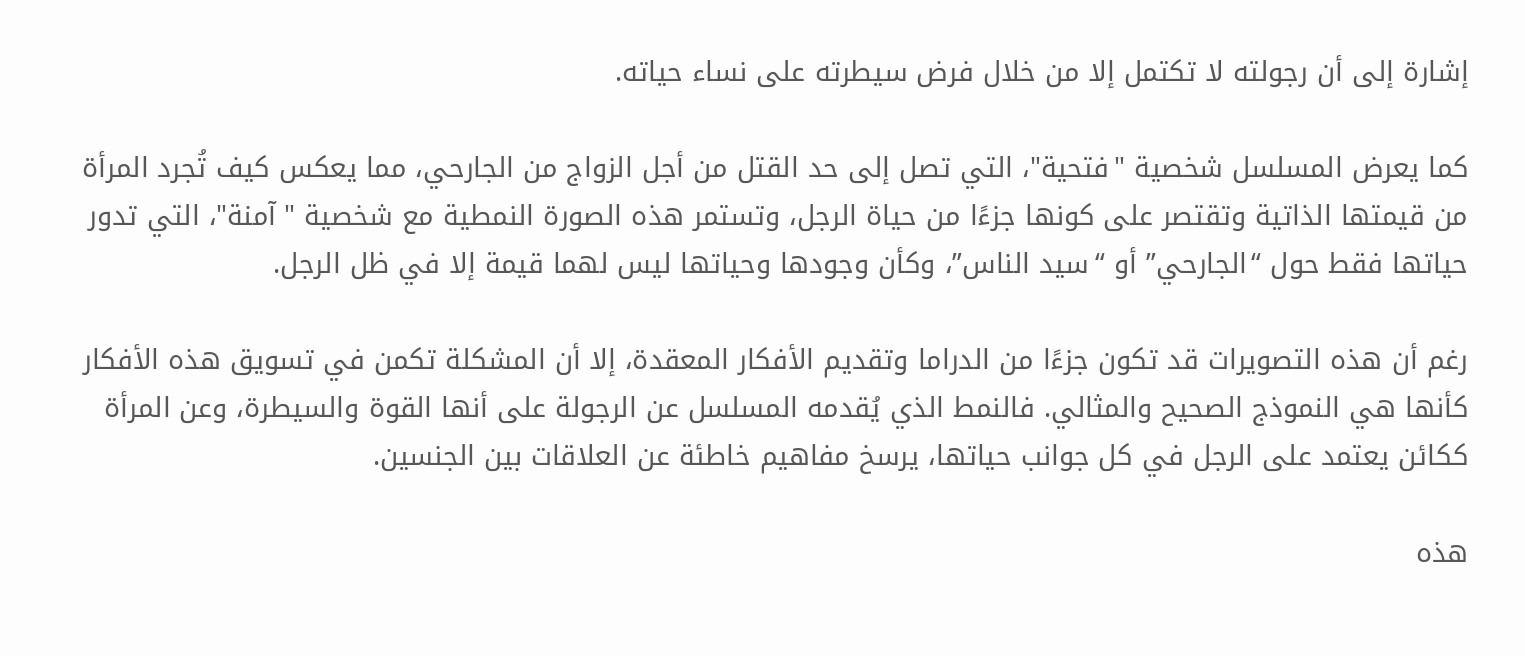إشارة إلى أن رجولته لا تكتمل إلا من خلال فرض سيطرته على نساء حياته.

كما يعرض المسلسل شخصية "فتحية"، التي تصل إلى حد القتل من أجل الزواج من الجارحي، مما يعكس كيف تُجرد المرأة من قيمتها الذاتية وتقتصر على كونها جزءًا من حياة الرجل، وتستمر هذه الصورة النمطية مع شخصية "آمنة"، التي تدور حياتها فقط حول “الجارحي” أو “سيد الناس”، وكأن وجودها وحياتها ليس لهما قيمة إلا في ظل الرجل.

رغم أن هذه التصويرات قد تكون جزءًا من الدراما وتقديم الأفكار المعقدة، إلا أن المشكلة تكمن في تسويق هذه الأفكار كأنها هي النموذج الصحيح والمثالي. فالنمط الذي يُقدمه المسلسل عن الرجولة على أنها القوة والسيطرة، وعن المرأة ككائن يعتمد على الرجل في كل جوانب حياتها، يرسخ مفاهيم خاطئة عن العلاقات بين الجنسين.

هذه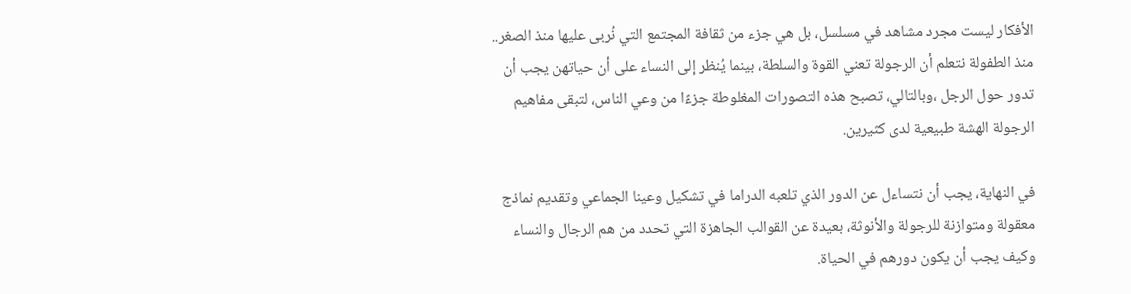الأفكار ليست مجرد مشاهد في مسلسل، بل هي جزء من ثقافة المجتمع التي نُربى عليها منذ الصغر.. منذ الطفولة نتعلم أن الرجولة تعني القوة والسلطة، بينما يُنظر إلى النساء على أن حياتهن يجب أن تدور حول الرجل ،وبالتالي، تصبح هذه التصورات المغلوطة جزءًا من وعي الناس، لتبقى مفاهيم الرجولة الهشة طبيعية لدى كثيرين.

في النهاية، يجب أن نتساءل عن الدور الذي تلعبه الدراما في تشكيل وعينا الجماعي وتقديم نماذج معقولة ومتوازنة للرجولة والأنوثة، بعيدة عن القوالب الجاهزة التي تحدد من هم الرجال والنساء وكيف يجب أن يكون دورهم في الحياة.